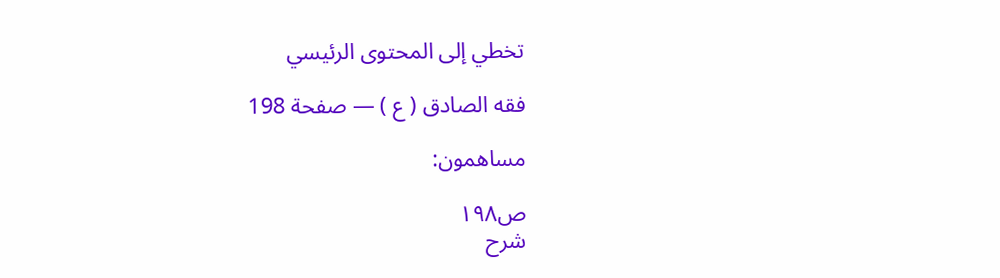تخطي إلى المحتوى الرئيسي

فقه الصادق ( ع ) — صفحة 198

مساهمون:

ص١٩٨
شرح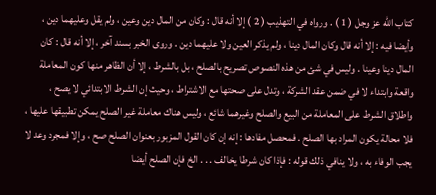كتاب الله عز وجل ( 1 ) . ورواه في التهذيب ( 2 ) إلا أنه قال : وكان من المال دين وعين ، ولم يقل وعليهما دين ، وأيضا فيه : إلا أنه قال وكان المال دينا ، ولم يذكر العين ولا عليهما دين . وروى الخبر بسند آخر ، إلا أنه قال : كان المال دينا وعينا . وليس في شئ من هذه النصوص تصريح بالصلح ، بل بالشرط ، إلا أن الظاهر منها كون المعاملة واقعة وابتداء لا في ضمن عقد الشركة ، وتدل على صحتها مع الاشتراط ، وحيث إن الشرط الابتدائي لا يصح ، واطلاق الشرط على المعاملة من البيع والصلح وغيرهما شائع ، وليس هناك معاملة غير الصلح يمكن تطبيقها عليها ، فلا محالة يكون المراد بها الصلح . فمحصل مفادها : إنه إن كان القول المزبور بعنوان الصلح صح ، وإلا فمجرد وعد لا يجب الوفاء به ، ولا ينافي ذلك قوله : فإذا كان شرطا يخالف . . . الخ فإن الصلح أيضا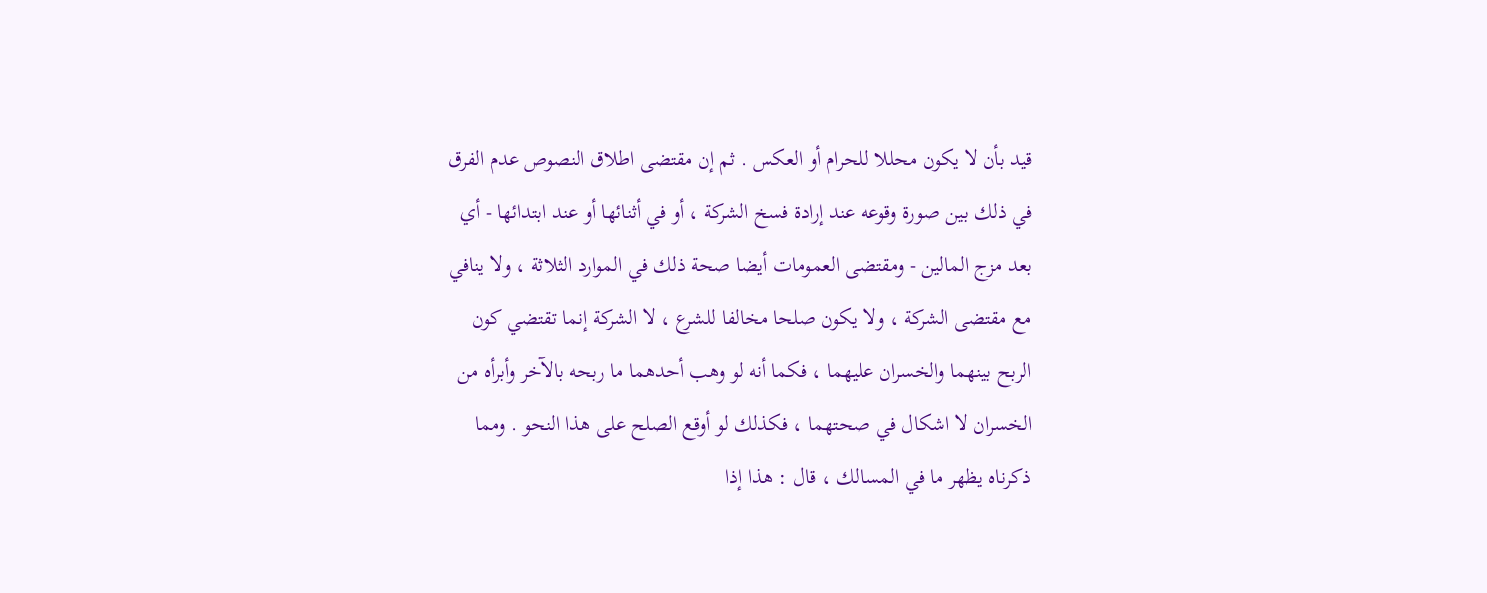قيد بأن لا يكون محللا للحرام أو العكس . ثم إن مقتضى اطلاق النصوص عدم الفرق في ذلك بين صورة وقوعه عند إرادة فسخ الشركة ، أو في أثنائها أو عند ابتدائها - أي بعد مزج المالين - ومقتضى العمومات أيضا صحة ذلك في الموارد الثلاثة ، ولا ينافي مع مقتضى الشركة ، ولا يكون صلحا مخالفا للشرع ، لا الشركة إنما تقتضي كون الربح بينهما والخسران عليهما ، فكما أنه لو وهب أحدهما ما ربحه بالآخر وأبرأه من الخسران لا اشكال في صحتهما ، فكذلك لو أوقع الصلح على هذا النحو . ومما ذكرناه يظهر ما في المسالك ، قال : هذا إذا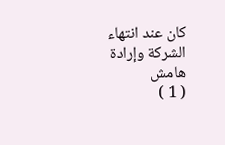كان عند انتهاء الشركة وإرادة
هامش
( 1 )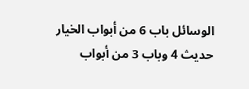الوسائل باب 6 من أبواب الخيار حديث 4 وباب 3 من أبواب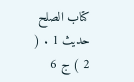كتاب الصلح حديث 1 . ( 2 ) ج 6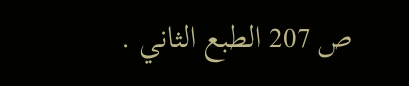ص 207 الطبع الثاني .